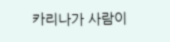카리나가 사람이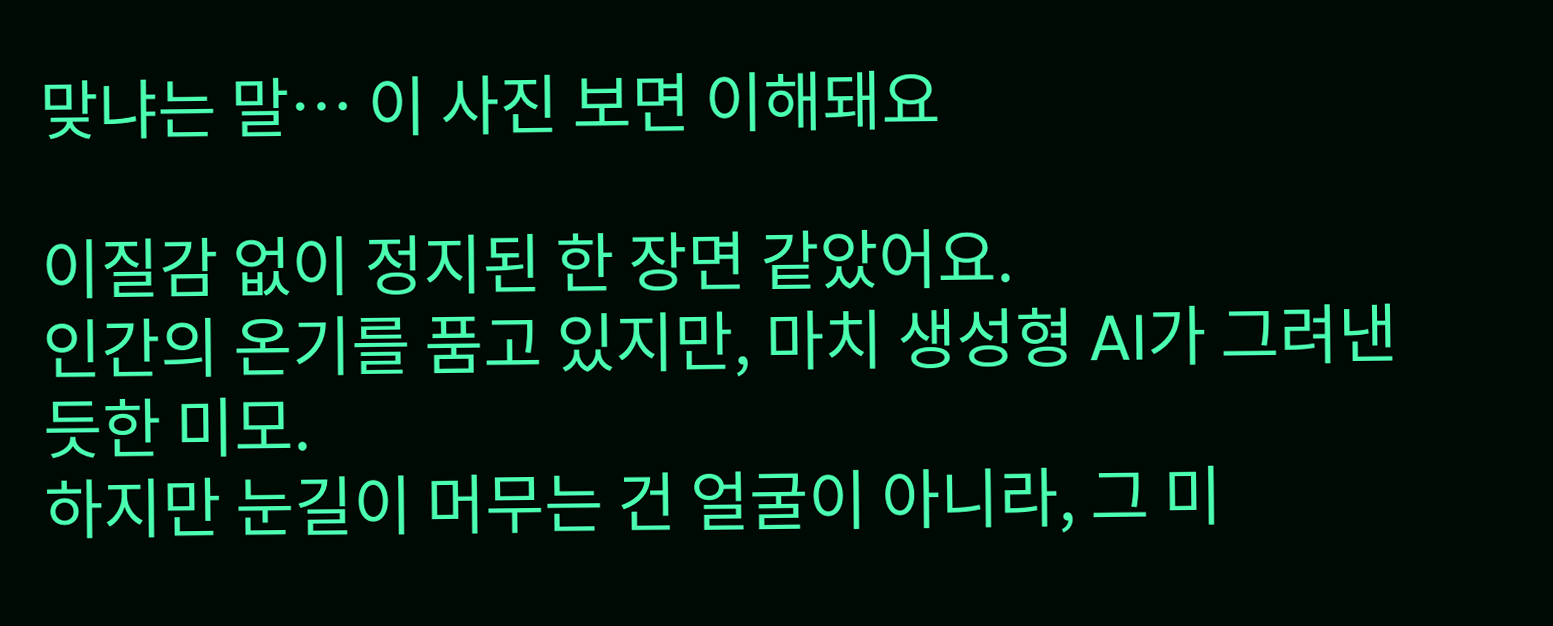맞냐는 말… 이 사진 보면 이해돼요

이질감 없이 정지된 한 장면 같았어요.
인간의 온기를 품고 있지만, 마치 생성형 AI가 그려낸 듯한 미모.
하지만 눈길이 머무는 건 얼굴이 아니라, 그 미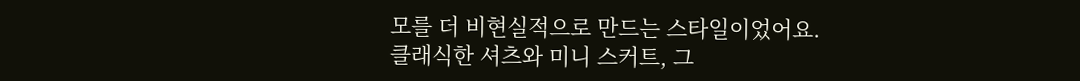모를 더 비현실적으로 만드는 스타일이었어요.
클래식한 셔츠와 미니 스커트, 그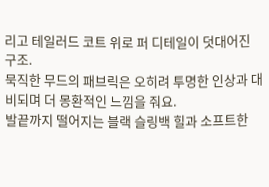리고 테일러드 코트 위로 퍼 디테일이 덧대어진 구조.
묵직한 무드의 패브릭은 오히려 투명한 인상과 대비되며 더 몽환적인 느낌을 줘요.
발끝까지 떨어지는 블랙 슬링백 힐과 소프트한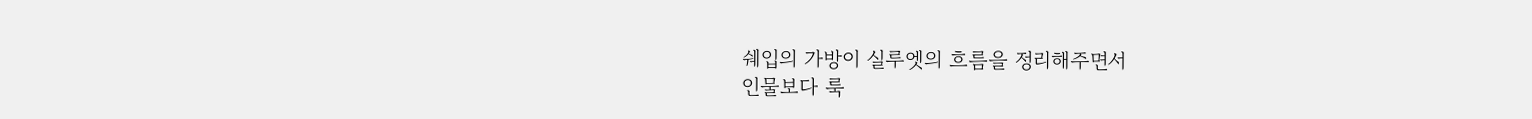쉐입의 가방이 실루엣의 흐름을 정리해주면서
인물보다 룩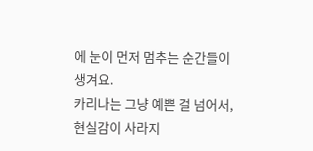에 눈이 먼저 멈추는 순간들이 생겨요.
카리나는 그냥 예쁜 걸 넘어서, 현실감이 사라지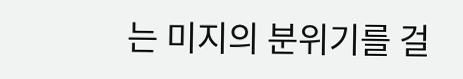는 미지의 분위기를 걸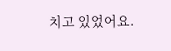치고 있었어요.